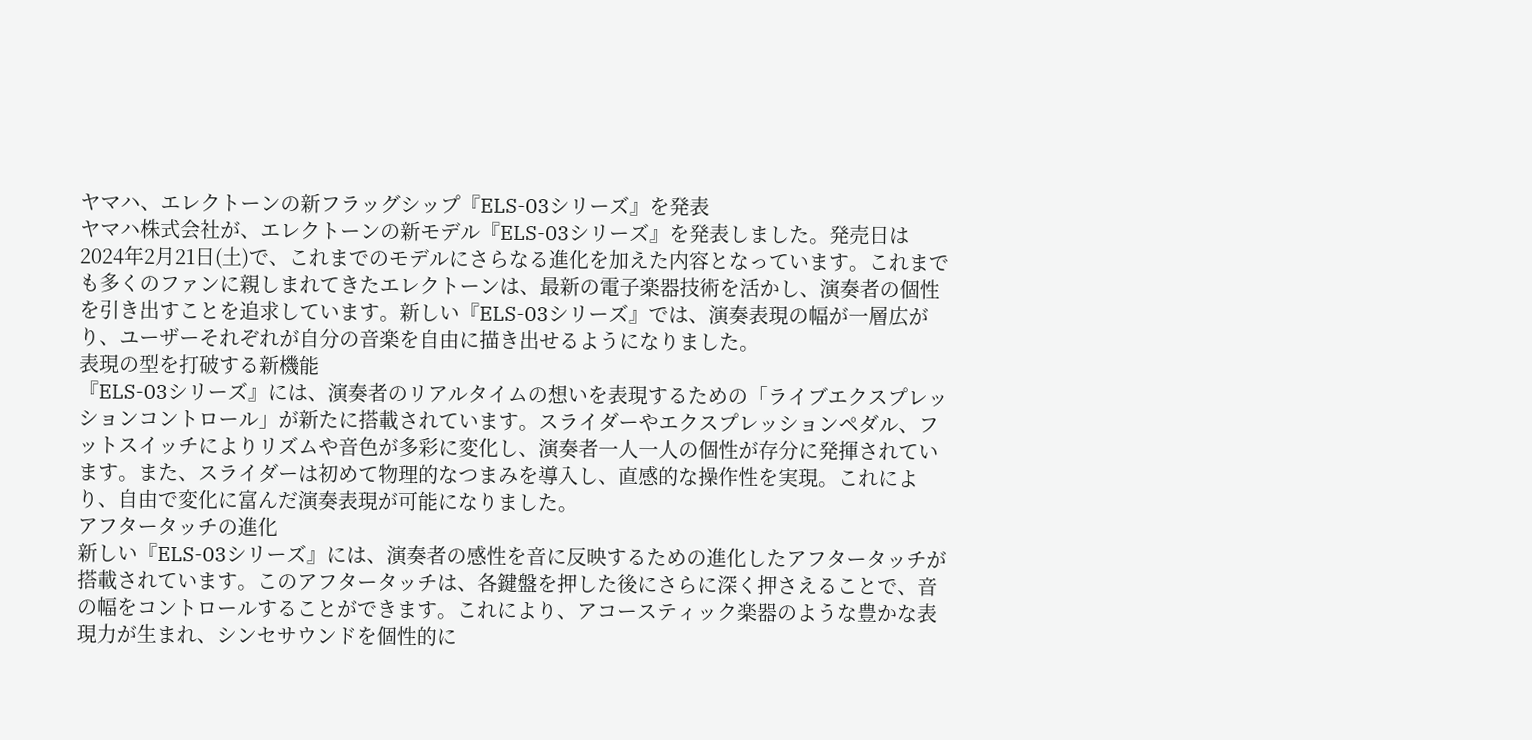ヤマハ、エレクトーンの新フラッグシップ『ELS-03シリーズ』を発表
ヤマハ株式会社が、エレクトーンの新モデル『ELS-03シリーズ』を発表しました。発売日は2024年2月21日(土)で、これまでのモデルにさらなる進化を加えた内容となっています。これまでも多くのファンに親しまれてきたエレクトーンは、最新の電子楽器技術を活かし、演奏者の個性を引き出すことを追求しています。新しい『ELS-03シリーズ』では、演奏表現の幅が一層広がり、ユーザーそれぞれが自分の音楽を自由に描き出せるようになりました。
表現の型を打破する新機能
『ELS-03シリーズ』には、演奏者のリアルタイムの想いを表現するための「ライブエクスプレッションコントロール」が新たに搭載されています。スライダーやエクスプレッションペダル、フットスイッチによりリズムや音色が多彩に変化し、演奏者一人一人の個性が存分に発揮されています。また、スライダーは初めて物理的なつまみを導入し、直感的な操作性を実現。これにより、自由で変化に富んだ演奏表現が可能になりました。
アフタータッチの進化
新しい『ELS-03シリーズ』には、演奏者の感性を音に反映するための進化したアフタータッチが搭載されています。このアフタータッチは、各鍵盤を押した後にさらに深く押さえることで、音の幅をコントロールすることができます。これにより、アコースティック楽器のような豊かな表現力が生まれ、シンセサウンドを個性的に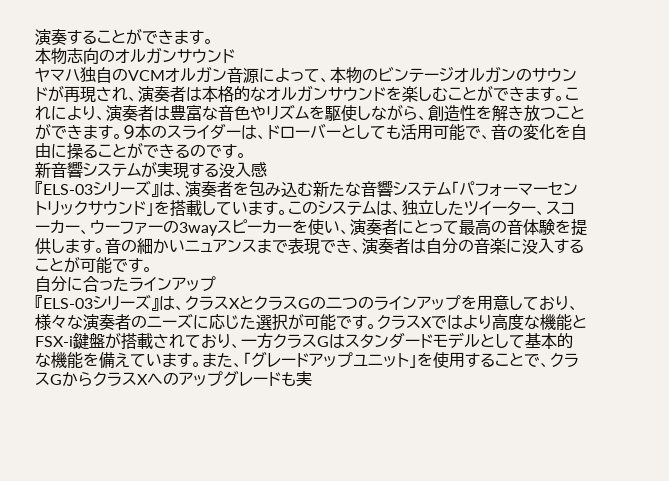演奏することができます。
本物志向のオルガンサウンド
ヤマハ独自のVCMオルガン音源によって、本物のビンテージオルガンのサウンドが再現され、演奏者は本格的なオルガンサウンドを楽しむことができます。これにより、演奏者は豊富な音色やリズムを駆使しながら、創造性を解き放つことができます。9本のスライダーは、ドローバーとしても活用可能で、音の変化を自由に操ることができるのです。
新音響システムが実現する没入感
『ELS-03シリーズ』は、演奏者を包み込む新たな音響システム「パフォーマーセントリックサウンド」を搭載しています。このシステムは、独立したツイーター、スコーカー、ウーファーの3wayスピーカーを使い、演奏者にとって最高の音体験を提供します。音の細かいニュアンスまで表現でき、演奏者は自分の音楽に没入することが可能です。
自分に合ったラインアップ
『ELS-03シリーズ』は、クラスXとクラスGの二つのラインアップを用意しており、様々な演奏者のニーズに応じた選択が可能です。クラスXではより高度な機能とFSX-i鍵盤が搭載されており、一方クラスGはスタンダードモデルとして基本的な機能を備えています。また、「グレードアップユニット」を使用することで、クラスGからクラスXへのアップグレードも実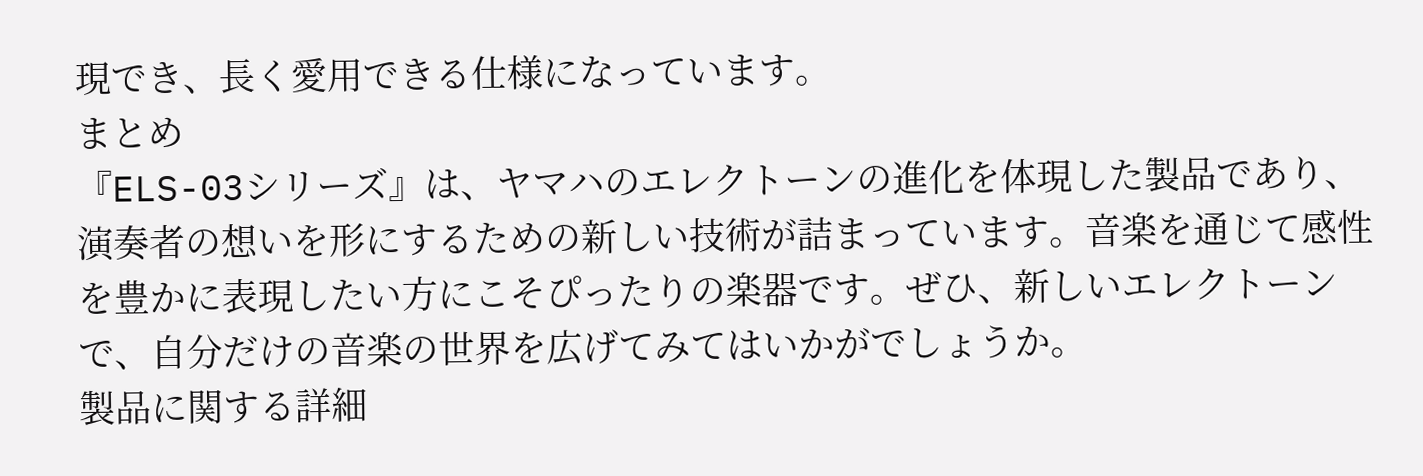現でき、長く愛用できる仕様になっています。
まとめ
『ELS-03シリーズ』は、ヤマハのエレクトーンの進化を体現した製品であり、演奏者の想いを形にするための新しい技術が詰まっています。音楽を通じて感性を豊かに表現したい方にこそぴったりの楽器です。ぜひ、新しいエレクトーンで、自分だけの音楽の世界を広げてみてはいかがでしょうか。
製品に関する詳細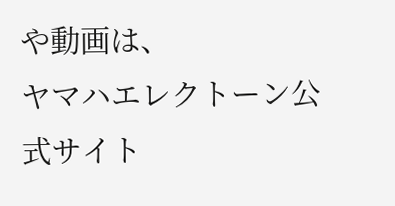や動画は、
ヤマハエレクトーン公式サイト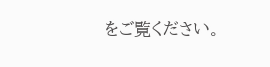をご覧ください。